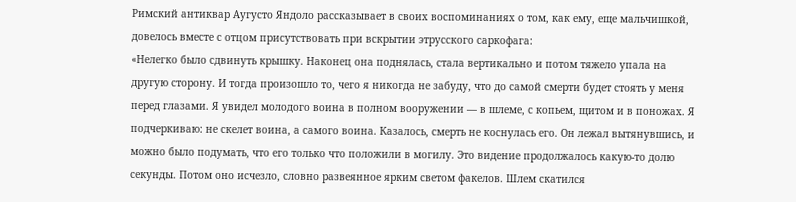Римский антиквар Аугусто Яндоло рассказывает в своих воспоминаниях о том, как ему, еще мальчишкой, довелось вместе с отцом присутствовать при вскрытии этрусского саркофага:
«Нелегко было сдвинуть крышку. Наконец она поднялась, стала вертикально и потом тяжело упала на другую сторону. И тогда произошло то, чего я никогда не забуду, что до самой смерти будет стоять у меня перед глазами. Я увидел молодого воина в полном вооружении — в шлеме, с копьем, щитом и в поножах. Я подчеркиваю: не скелет воина, а самого воина. Казалось, смерть не коснулась его. Он лежал вытянувшись, и можно было подумать, что его только что положили в могилу. Это видение продолжалось какую-то долю секунды. Потом оно исчезло, словно развеянное ярким светом факелов. Шлем скатился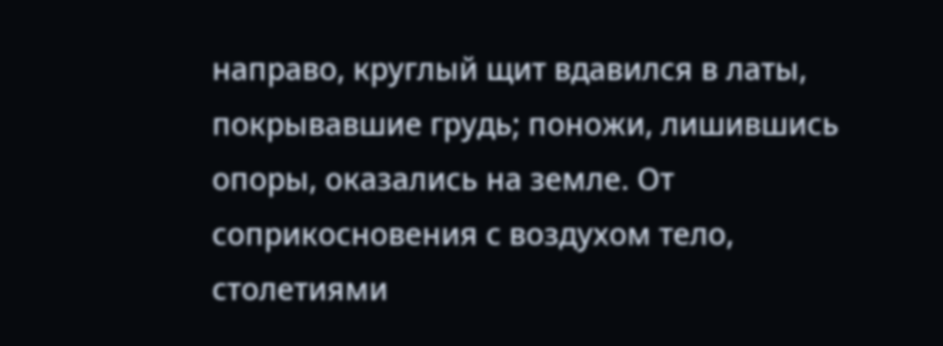направо, круглый щит вдавился в латы, покрывавшие грудь; поножи, лишившись опоры, оказались на земле. От соприкосновения с воздухом тело, столетиями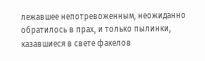лежавшее непотревоженным, неожиданно обратилось в прах, и только пылинки, казавшиеся в свете факелов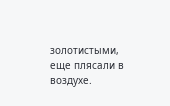золотистыми, еще плясали в воздухе.